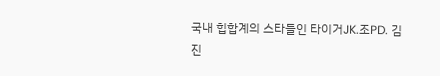국내 힙합계의 스타들인 타이거JK.조PD. 김진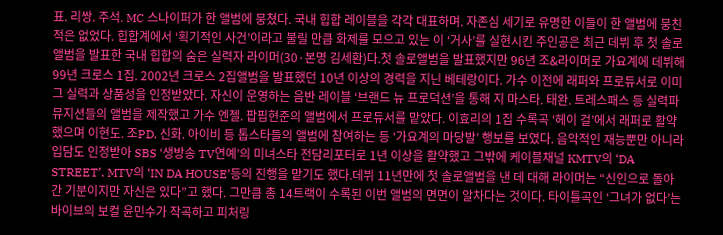표. 리쌍. 주석. MC 스나이퍼가 한 앨범에 뭉쳤다. 국내 힙합 레이블을 각각 대표하며. 자존심 세기로 유명한 이들이 한 앨범에 뭉친 적은 없었다. 힙합계에서 ‘획기적인 사건’이라고 불릴 만큼 화제를 모으고 있는 이 ‘거사’를 실현시킨 주인공은 최근 데뷔 후 첫 솔로앨범을 발표한 국내 힙합의 숨은 실력자 라이머(30·본명 김세환)다.첫 솔로앨범을 발표했지만 96년 조&라이머로 가요계에 데뷔해 99년 크로스 1집. 2002년 크로스 2집앨범을 발표했던 10년 이상의 경력을 지닌 베테랑이다. 가수 이전에 래퍼와 프로듀서로 이미 그 실력과 상품성을 인정받았다. 자신이 운영하는 음반 레이블 ‘브랜드 뉴 프로덕션’을 통해 지 마스타. 태완. 트레스패스 등 실력파 뮤지션들의 앨범을 제작했고 가수 엔젤. 팝핍현준의 앨범에서 프로듀서를 맡았다. 이효리의 1집 수록곡 ‘헤이 걸’에서 래퍼로 활약했으며 이현도. 조PD. 신화. 아이비 등 톱스타들의 앨범에 참여하는 등 ‘가요계의 마당발’ 행보를 보였다. 음악적인 재능뿐만 아니라 입담도 인정받아 SBS ‘생방송 TV연예’의 미녀스타 전담리포터로 1년 이상을 활약했고 그밖에 케이블채널 KMTV의 ‘DA STREET’. MTV의 ‘IN DA HOUSE’등의 진행을 맡기도 했다.데뷔 11년만에 첫 솔로앨범을 낸 데 대해 라이머는 “신인으로 돌아간 기분이지만 자신은 있다”고 했다. 그만큼 총 14트랙이 수록된 이번 앨범의 면면이 알차다는 것이다. 타이틀곡인 ‘그녀가 없다’는 바이브의 보컬 윤민수가 작곡하고 피처링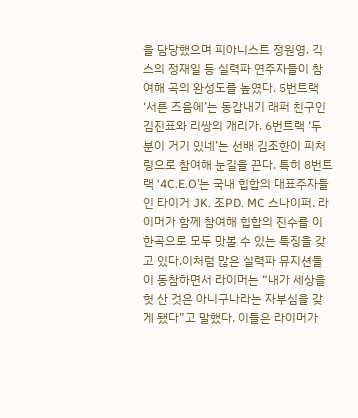을 담당했으며 피아니스트 정원영. 긱스의 정재일 등 실력파 연주자들이 참여해 곡의 완성도를 높였다. 5번트랙 ‘서른 즈음에’는 동갑내기 래퍼 친구인 김진표와 리쌍의 개리가. 6번트랙 ‘두 분이 거기 있네’는 선배 김조한이 피처링으로 참여해 눈길을 끈다. 특히 8번트랙 ‘4C.E.O’는 국내 힙합의 대표주자들인 타이거 JK. 조PD. MC 스나이퍼. 라이머가 함께 참여해 힙합의 진수를 이 한곡으로 모두 맛볼 수 있는 특징을 갖고 있다.이처럼 많은 실력파 뮤지션들이 동참하면서 라이머는 “내가 세상을 헛 산 것은 아니구나라는 자부심을 갖게 됐다”고 말했다. 이들은 라이머가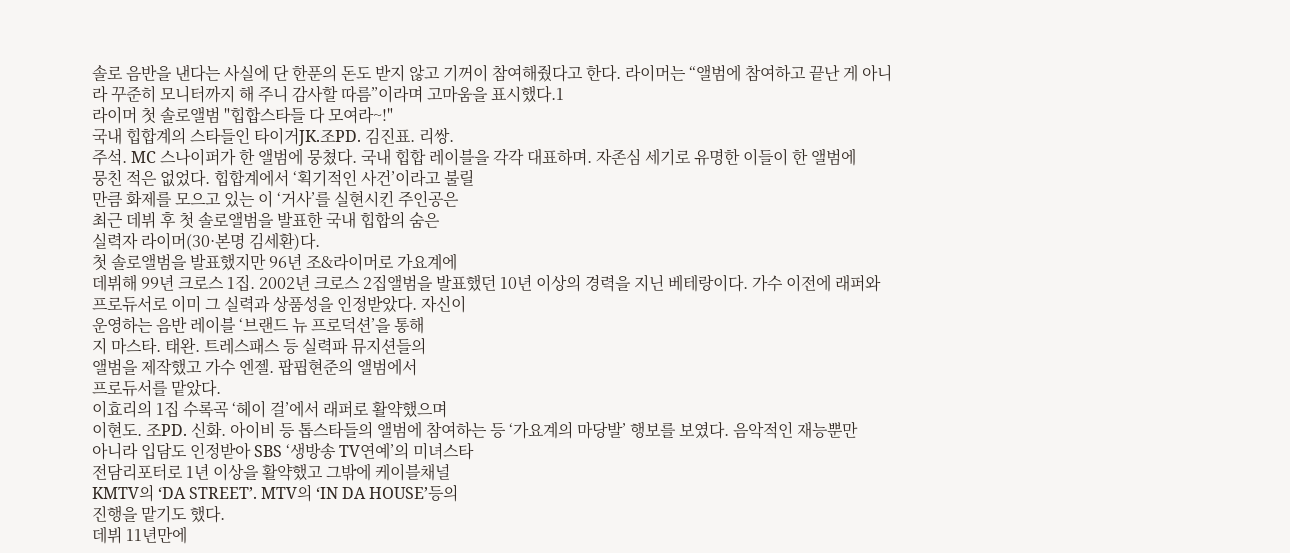솔로 음반을 낸다는 사실에 단 한푼의 돈도 받지 않고 기꺼이 참여해줬다고 한다. 라이머는 “앨범에 참여하고 끝난 게 아니라 꾸준히 모니터까지 해 주니 감사할 따름”이라며 고마움을 표시했다.1
라이머 첫 솔로앨범 "힙합스타들 다 모여라~!"
국내 힙합계의 스타들인 타이거JK.조PD. 김진표. 리쌍.
주석. MC 스나이퍼가 한 앨범에 뭉쳤다. 국내 힙합 레이블을 각각 대표하며. 자존심 세기로 유명한 이들이 한 앨범에
뭉친 적은 없었다. 힙합계에서 ‘획기적인 사건’이라고 불릴
만큼 화제를 모으고 있는 이 ‘거사’를 실현시킨 주인공은
최근 데뷔 후 첫 솔로앨범을 발표한 국내 힙합의 숨은
실력자 라이머(30·본명 김세환)다.
첫 솔로앨범을 발표했지만 96년 조&라이머로 가요계에
데뷔해 99년 크로스 1집. 2002년 크로스 2집앨범을 발표했던 10년 이상의 경력을 지닌 베테랑이다. 가수 이전에 래퍼와
프로듀서로 이미 그 실력과 상품성을 인정받았다. 자신이
운영하는 음반 레이블 ‘브랜드 뉴 프로덕션’을 통해
지 마스타. 태완. 트레스패스 등 실력파 뮤지션들의
앨범을 제작했고 가수 엔젤. 팝핍현준의 앨범에서
프로듀서를 맡았다.
이효리의 1집 수록곡 ‘헤이 걸’에서 래퍼로 활약했으며
이현도. 조PD. 신화. 아이비 등 톱스타들의 앨범에 참여하는 등 ‘가요계의 마당발’ 행보를 보였다. 음악적인 재능뿐만
아니라 입담도 인정받아 SBS ‘생방송 TV연예’의 미녀스타
전담리포터로 1년 이상을 활약했고 그밖에 케이블채널
KMTV의 ‘DA STREET’. MTV의 ‘IN DA HOUSE’등의
진행을 맡기도 했다.
데뷔 11년만에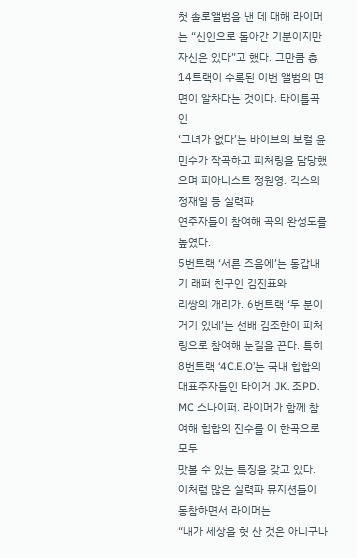첫 솔로앨범을 낸 데 대해 라이머는 “신인으로 돌아간 기분이지만 자신은 있다”고 했다. 그만큼 총 14트랙이 수록된 이번 앨범의 면면이 알차다는 것이다. 타이틀곡인
‘그녀가 없다’는 바이브의 보컬 윤민수가 작곡하고 피처링을 담당했으며 피아니스트 정원영. 긱스의 정재일 등 실력파
연주자들이 참여해 곡의 완성도를 높였다.
5번트랙 ‘서른 즈음에’는 동갑내기 래퍼 친구인 김진표와
리쌍의 개리가. 6번트랙 ‘두 분이 거기 있네’는 선배 김조한이 피처링으로 참여해 눈길을 끈다. 특히 8번트랙 ‘4C.E.O’는 국내 힙합의 대표주자들인 타이거 JK. 조PD. MC 스나이퍼. 라이머가 함께 참여해 힙합의 진수를 이 한곡으로 모두
맛볼 수 있는 특징을 갖고 있다.
이처럼 많은 실력파 뮤지션들이 동참하면서 라이머는
“내가 세상을 헛 산 것은 아니구나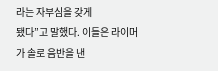라는 자부심을 갖게
됐다”고 말했다. 이들은 라이머가 솔로 음반을 낸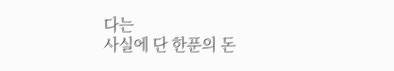다는
사실에 단 한푼의 돈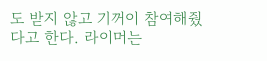도 받지 않고 기꺼이 참여해줬다고 한다. 라이머는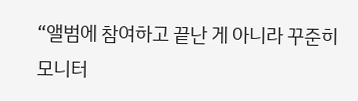“앨범에 참여하고 끝난 게 아니라 꾸준히
모니터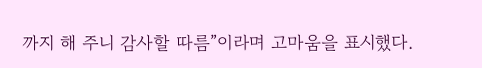까지 해 주니 감사할 따름”이라며 고마움을 표시했다.